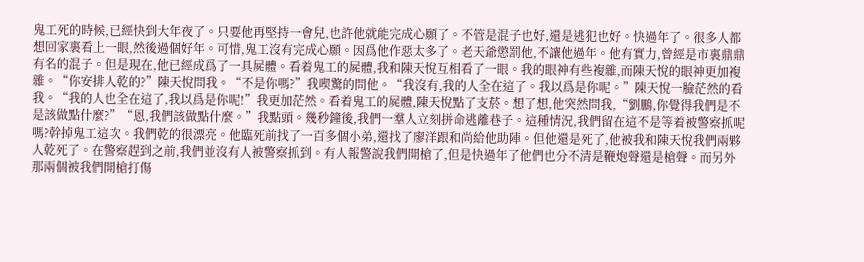鬼工死的時候,已經快到大年夜了。只要他再堅持一會兒,也許他就能完成心願了。不管是混子也好,還是逃犯也好。快過年了。很多人都想回家裏看上一眼,然後過個好年。可惜,鬼工沒有完成心願。因爲他作惡太多了。老天爺懲罰他,不讓他過年。他有實力,曾經是市裏鼎鼎有名的混子。但是現在,他已經成爲了一具屍體。看着鬼工的屍體,我和陳天悅互相看了一眼。我的眼神有些複雜,而陳天悅的眼神更加複雜。“你安排人乾的?”陳天悅問我。“不是你嗎?”我喫驚的問他。“我沒有,我的人全在這了。我以爲是你呢。”陳天悅一臉茫然的看我。“我的人也全在這了,我以爲是你呢!”我更加茫然。看着鬼工的屍體,陳天悅點了支菸。想了想,他突然問我,“劉鵬,你覺得我們是不是該做點什麼?”“恩,我們該做點什麼。”我點頭。幾秒鐘後,我們一羣人立刻拼命逃離巷子。這種情況,我們留在這不是等着被警察抓呢嗎?幹掉鬼工這次。我們乾的很漂亮。他臨死前找了一百多個小弟,還找了廖洋跟和尚給他助陣。但他還是死了,他被我和陳天悅我們兩夥人乾死了。在警察趕到之前,我們並沒有人被警察抓到。有人報警說我們開槍了,但是快過年了他們也分不清是鞭炮聲還是槍聲。而另外那兩個被我們開槍打傷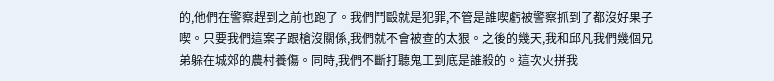的,他們在警察趕到之前也跑了。我們鬥毆就是犯罪,不管是誰喫虧被警察抓到了都沒好果子喫。只要我們這案子跟槍沒關係,我們就不會被查的太狠。之後的幾天,我和邱凡我們幾個兄弟躲在城郊的農村養傷。同時,我們不斷打聽鬼工到底是誰殺的。這次火拼我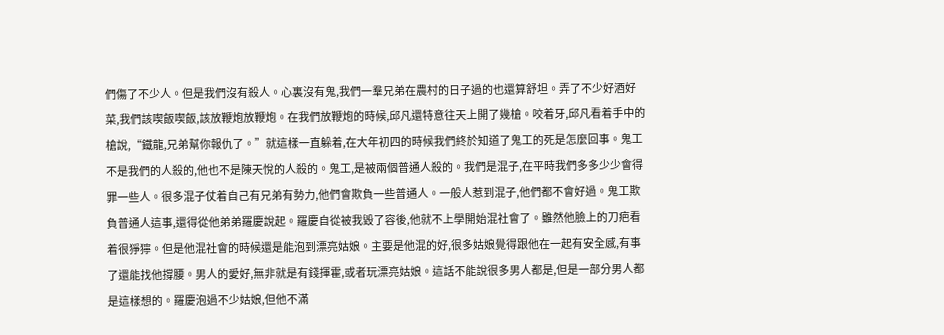們傷了不少人。但是我們沒有殺人。心裏沒有鬼,我們一羣兄弟在農村的日子過的也還算舒坦。弄了不少好酒好菜,我們該喫飯喫飯,該放鞭炮放鞭炮。在我們放鞭炮的時候,邱凡還特意往天上開了幾槍。咬着牙,邱凡看着手中的槍說,“鐵龍,兄弟幫你報仇了。”就這樣一直躲着,在大年初四的時候我們終於知道了鬼工的死是怎麼回事。鬼工不是我們的人殺的,他也不是陳天悅的人殺的。鬼工,是被兩個普通人殺的。我們是混子,在平時我們多多少少會得罪一些人。很多混子仗着自己有兄弟有勢力,他們會欺負一些普通人。一般人惹到混子,他們都不會好過。鬼工欺負普通人這事,還得從他弟弟羅慶說起。羅慶自從被我毀了容後,他就不上學開始混社會了。雖然他臉上的刀疤看着很猙獰。但是他混社會的時候還是能泡到漂亮姑娘。主要是他混的好,很多姑娘覺得跟他在一起有安全感,有事了還能找他撐腰。男人的愛好,無非就是有錢揮霍,或者玩漂亮姑娘。這話不能說很多男人都是,但是一部分男人都是這樣想的。羅慶泡過不少姑娘,但他不滿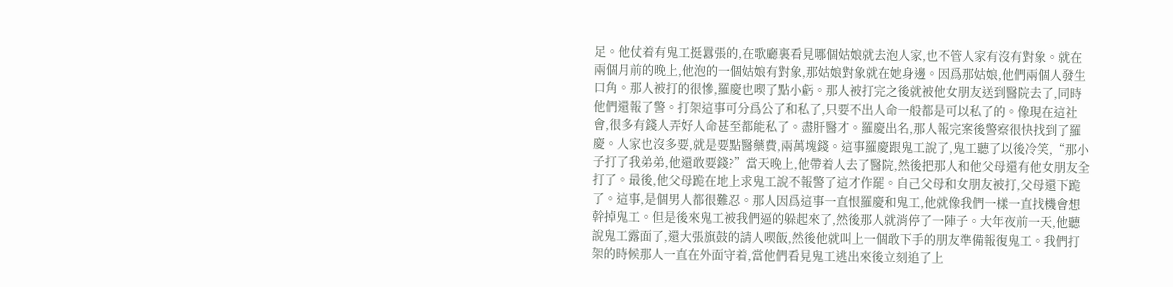足。他仗着有鬼工挺囂張的,在歌廳裏看見哪個姑娘就去泡人家,也不管人家有沒有對象。就在兩個月前的晚上,他泡的一個姑娘有對象,那姑娘對象就在她身邊。因爲那姑娘,他們兩個人發生口角。那人被打的很慘,羅慶也喫了點小虧。那人被打完之後就被他女朋友送到醫院去了,同時他們還報了警。打架這事可分爲公了和私了,只要不出人命一般都是可以私了的。像現在這社會,很多有錢人弄好人命甚至都能私了。盡肝醫才。羅慶出名,那人報完案後警察很快找到了羅慶。人家也沒多要,就是要點醫藥費,兩萬塊錢。這事羅慶跟鬼工說了,鬼工聽了以後冷笑,“那小子打了我弟弟,他還敢要錢?”當天晚上,他帶着人去了醫院,然後把那人和他父母還有他女朋友全打了。最後,他父母跪在地上求鬼工說不報警了這才作罷。自己父母和女朋友被打,父母還下跪了。這事,是個男人都很難忍。那人因爲這事一直恨羅慶和鬼工,他就像我們一樣一直找機會想幹掉鬼工。但是後來鬼工被我們逼的躲起來了,然後那人就消停了一陣子。大年夜前一天,他聽說鬼工露面了,還大張旗鼓的請人喫飯,然後他就叫上一個敢下手的朋友準備報復鬼工。我們打架的時候那人一直在外面守着,當他們看見鬼工逃出來後立刻追了上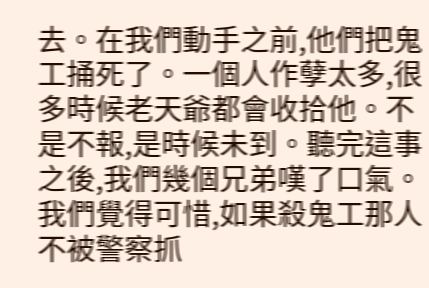去。在我們動手之前,他們把鬼工捅死了。一個人作孽太多,很多時候老天爺都會收拾他。不是不報,是時候未到。聽完這事之後,我們幾個兄弟嘆了口氣。我們覺得可惜,如果殺鬼工那人不被警察抓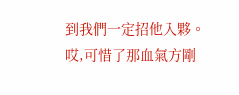到我們一定招他入夥。哎,可惜了那血氣方剛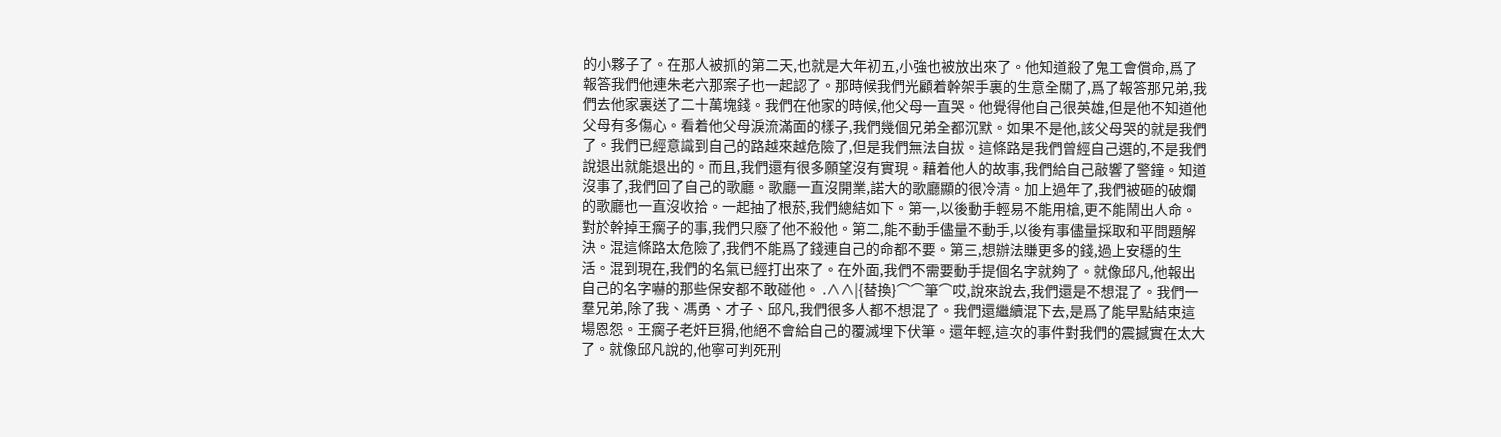的小夥子了。在那人被抓的第二天,也就是大年初五,小強也被放出來了。他知道殺了鬼工會償命,爲了報答我們他連朱老六那案子也一起認了。那時候我們光顧着幹架手裏的生意全關了,爲了報答那兄弟,我們去他家裏送了二十萬塊錢。我們在他家的時候,他父母一直哭。他覺得他自己很英雄,但是他不知道他父母有多傷心。看着他父母淚流滿面的樣子,我們幾個兄弟全都沉默。如果不是他,該父母哭的就是我們了。我們已經意識到自己的路越來越危險了,但是我們無法自拔。這條路是我們曾經自己選的,不是我們說退出就能退出的。而且,我們還有很多願望沒有實現。藉着他人的故事,我們給自己敲響了警鐘。知道沒事了,我們回了自己的歌廳。歌廳一直沒開業,諾大的歌廳顯的很冷清。加上過年了,我們被砸的破爛的歌廳也一直沒收拾。一起抽了根菸,我們總結如下。第一,以後動手輕易不能用槍,更不能鬧出人命。對於幹掉王瘸子的事,我們只廢了他不殺他。第二,能不動手儘量不動手,以後有事儘量採取和平問題解決。混這條路太危險了,我們不能爲了錢連自己的命都不要。第三,想辦法賺更多的錢,過上安穩的生活。混到現在,我們的名氣已經打出來了。在外面,我們不需要動手提個名字就夠了。就像邱凡,他報出自己的名字嚇的那些保安都不敢碰他。 .∧∧|{替換}⌒⌒筆⌒哎,說來說去,我們還是不想混了。我們一羣兄弟,除了我、馮勇、才子、邱凡,我們很多人都不想混了。我們還繼續混下去,是爲了能早點結束這場恩怨。王瘸子老奸巨猾,他絕不會給自己的覆滅埋下伏筆。還年輕,這次的事件對我們的震撼實在太大了。就像邱凡說的,他寧可判死刑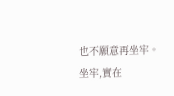也不願意再坐牢。坐牢,實在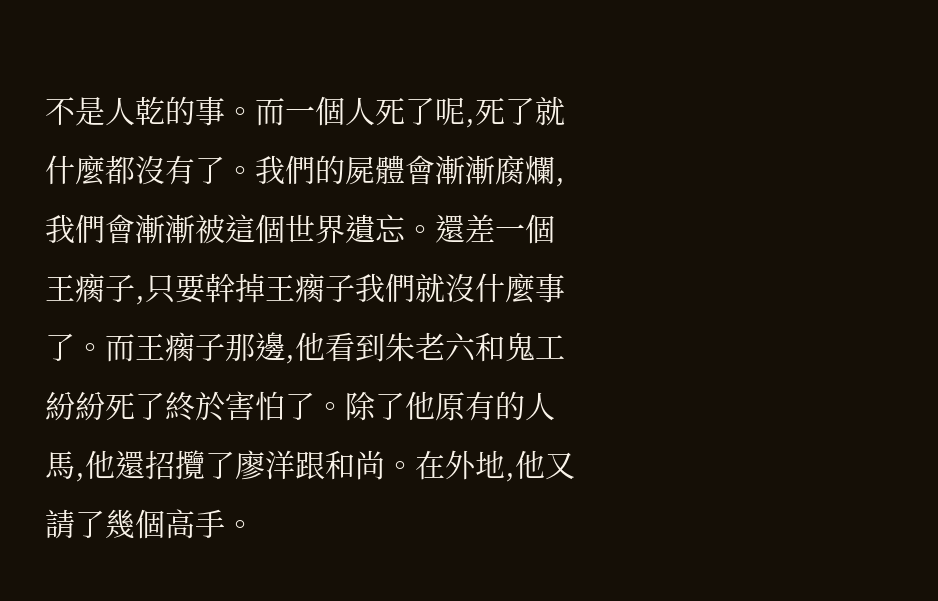不是人乾的事。而一個人死了呢,死了就什麼都沒有了。我們的屍體會漸漸腐爛,我們會漸漸被這個世界遺忘。還差一個王瘸子,只要幹掉王瘸子我們就沒什麼事了。而王瘸子那邊,他看到朱老六和鬼工紛紛死了終於害怕了。除了他原有的人馬,他還招攬了廖洋跟和尚。在外地,他又請了幾個高手。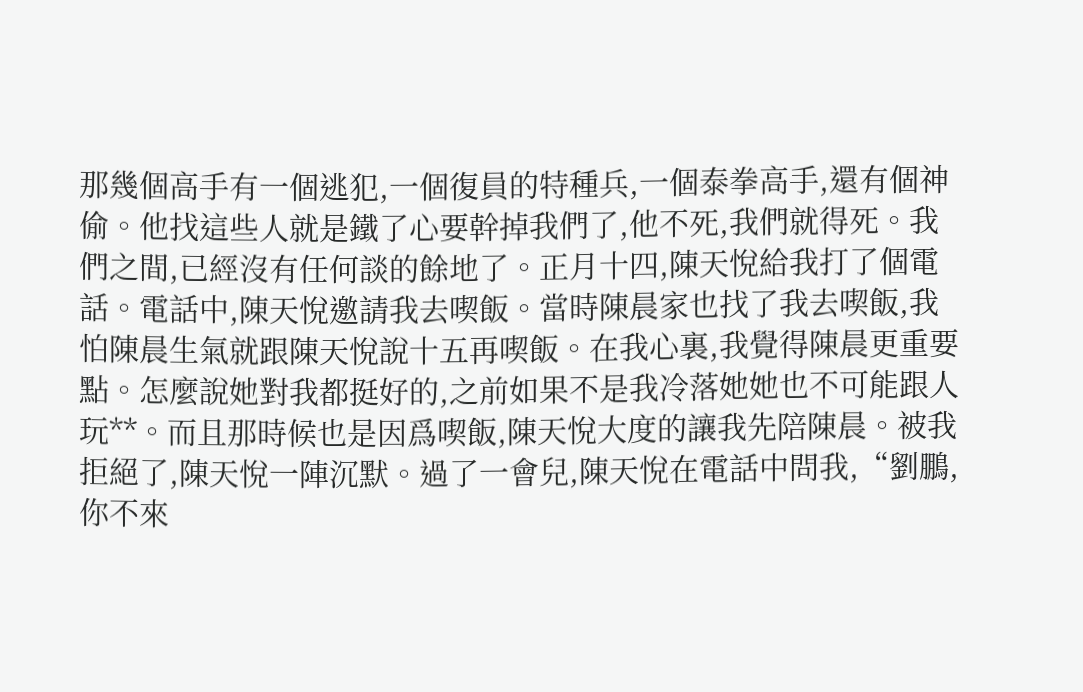那幾個高手有一個逃犯,一個復員的特種兵,一個泰拳高手,還有個神偷。他找這些人就是鐵了心要幹掉我們了,他不死,我們就得死。我們之間,已經沒有任何談的餘地了。正月十四,陳天悅給我打了個電話。電話中,陳天悅邀請我去喫飯。當時陳晨家也找了我去喫飯,我怕陳晨生氣就跟陳天悅說十五再喫飯。在我心裏,我覺得陳晨更重要點。怎麼說她對我都挺好的,之前如果不是我冷落她她也不可能跟人玩**。而且那時候也是因爲喫飯,陳天悅大度的讓我先陪陳晨。被我拒絕了,陳天悅一陣沉默。過了一會兒,陳天悅在電話中問我,“劉鵬,你不來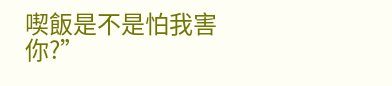喫飯是不是怕我害你?”